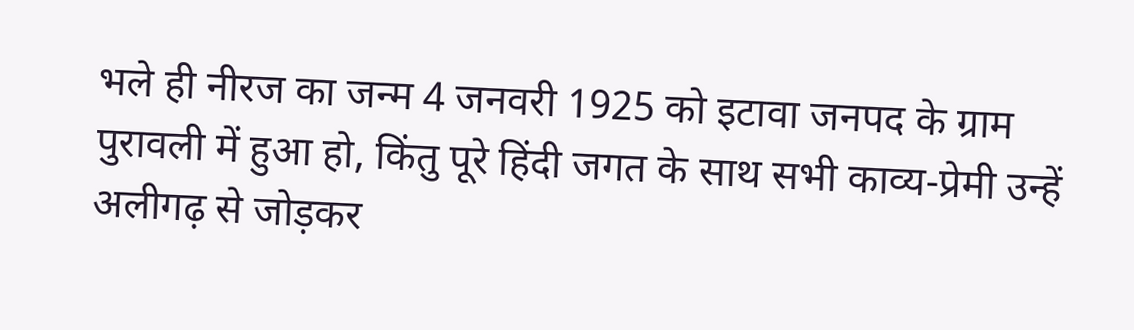भले ही नीरज का जन्म 4 जनवरी 1925 को इटावा जनपद के ग्राम पुरावली में हुआ हो, किंतु पूरे हिंदी जगत के साथ सभी काव्य-प्रेमी उन्हें अलीगढ़ से जोड़कर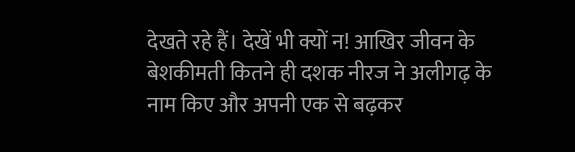देखते रहे हैं। देखें भी क्यों न! आखिर जीवन के बेशकीमती कितने ही दशक नीरज ने अलीगढ़ के नाम किए और अपनी एक से बढ़कर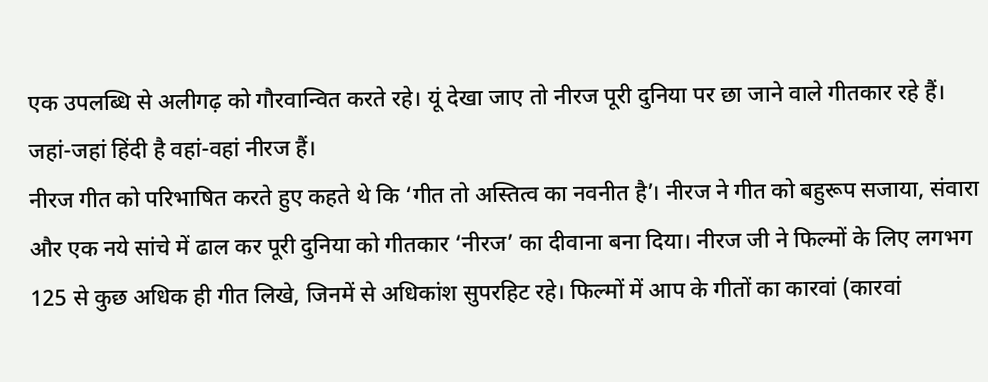एक उपलब्धि से अलीगढ़ को गौरवान्वित करते रहे। यूं देखा जाए तो नीरज पूरी दुनिया पर छा जाने वाले गीतकार रहे हैं। जहां-जहां हिंदी है वहां-वहां नीरज हैं।
नीरज गीत को परिभाषित करते हुए कहते थे कि ‘गीत तो अस्तित्व का नवनीत है’। नीरज ने गीत को बहुरूप सजाया, संवारा और एक नये सांचे में ढाल कर पूरी दुनिया को गीतकार ‘नीरज’ का दीवाना बना दिया। नीरज जी ने फिल्मों के लिए लगभग 125 से कुछ अधिक ही गीत लिखे, जिनमें से अधिकांश सुपरहिट रहे। फिल्मों में आप के गीतों का कारवां (कारवां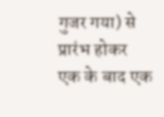गुजर गया) से प्रारंभ होकर एक के बाद एक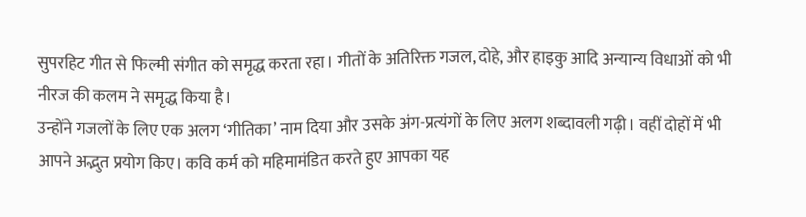सुपरहिट गीत से फिल्मी संगीत को समृद्ध करता रहा। गीतों के अतिरिक्त गजल, दोहे, और हाइकु आदि अन्यान्य विधाओं को भी नीरज की कलम ने समृद्ध किया है।
उन्होंने गजलों के लिए एक अलग ‘गीतिका’ नाम दिया और उसके अंग-प्रत्यंगों के लिए अलग शब्दावली गढ़ी। वहीं दोहों में भी आपने अद्भुत प्रयोग किए। कवि कर्म को महिमामंडित करते हुए आपका यह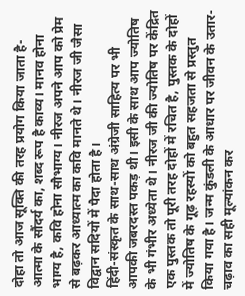दोहा तो आज सूक्ति की तरह प्रयोग किया जाता है- आत्मा के सौंदर्य का, शब्द रूप है काव्य। मानव होना भाग्य है, कवि होना सौभाग्य। नीरज अपने आप को प्रेम से बढ़कर आध्यात्म का कवि मानते थे। नीरज जी जैसा विद्वान सदियों में पैदा होता है।
हिंदी-संस्कृत के साथ-साथ अंग्रेजी साहित्य पर भी आपकी जबरदस्त पकड़ थी। इसी के साथ आप ज्योतिष के भी गंभीर अध्येता थे। नीरज जी की ज्योतिष पर केंद्रित एक पुस्तक तो पूरी तरह दोहों में रचित है, पुस्तक के दोहों में ज्योतिष के गूढ़ रहस्यों को बहुत सहजता से प्रस्तुत किया गया है। जन्म कुंडली के आधार पर जीवन के उतार-चढ़ाव का सही मूल्यांकन कर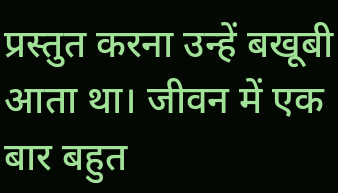प्रस्तुत करना उन्हें बखूबी आता था। जीवन में एक बार बहुत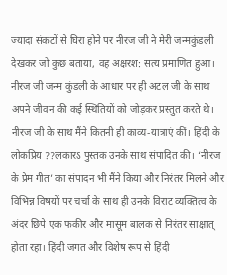ज्यादा संकटों से घिरा होने पर नीरज जी ने मेरी जन्मकुंडली देखकर जो कुछ बताया, वह अक्षरश: सत्य प्रमाणित हुआ। नीरज जी जन्म कुंडली के आधार पर ही अटल जी के साथ अपने जीवन की कई स्थितियों को जोड़कर प्रस्तुत करते थे।
नीरज जी के साथ मैंने कितनी ही काव्य-यात्राएं कीं। हिंदी के लोकप्रिय ??लकारऽ पुस्तक उनके साथ संपादित की। ‘नीरज के प्रेम गीत’ का संपादन भी मैंने किया और निरंतर मिलने और विभिन्न विषयों पर चर्चा के साथ ही उनके विराट व्यक्तित्व के अंदर छिपे एक फकीर और मासूम बालक से निरंतर साक्षात् होता रहा। हिंदी जगत और विशेष रूप से हिंदी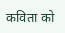कविता को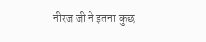नीरज जी ने इतना कुछ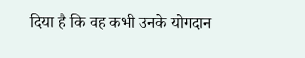दिया है कि वह कभी उनके योगदान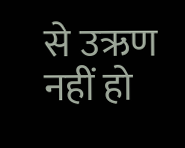से उऋण नहीं हो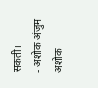सकती।
- अशोक अंजुम
अशोक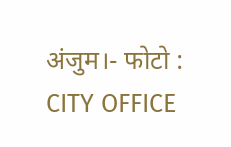अंजुम।- फोटो : CITY OFFICE